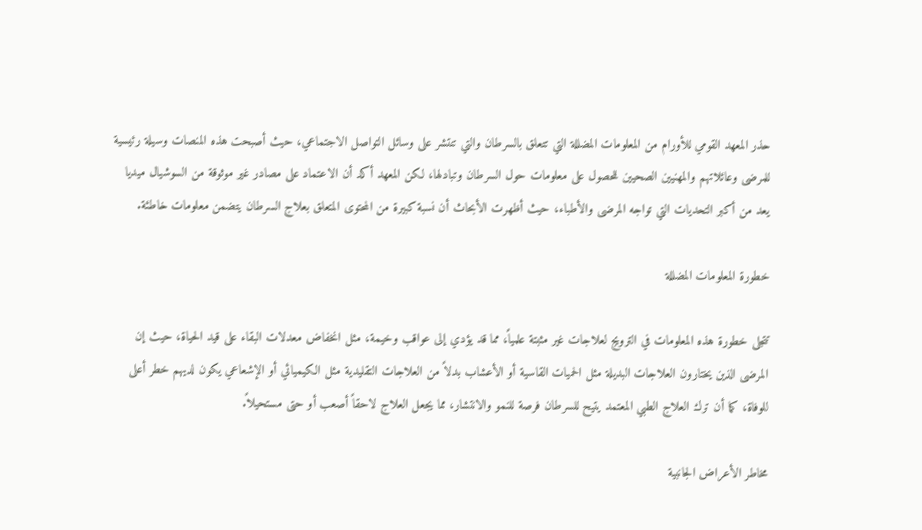حذر المعهد القومي للأورام من المعلومات المضللة التي تتعلق بالسرطان والتي تنتشر على وسائل التواصل الاجتماعي، حيث أصبحت هذه المنصات وسيلة رئيسية للمرضى وعائلاتهم والمهنيين الصحيين للحصول على معلومات حول السرطان وتبادلها، لكن المعهد أكد أن الاعتماد على مصادر غير موثوقة من السوشيال ميديا يعد من أكبر التحديات التي تواجه المرضى والأطباء، حيث أظهرت الأبحاث أن نسبة كبيرة من المحتوى المتعلق بعلاج السرطان يتضمن معلومات خاطئة.

خطورة المعلومات المضللة

تتجلى خطورة هذه المعلومات في الترويج لعلاجات غير مثبتة علمياً، مما قد يؤدي إلى عواقب وخيمة، مثل انخفاض معدلات البقاء على قيد الحياة، حيث إن المرضى الذين يختارون العلاجات البديلة مثل الحميات القاسية أو الأعشاب بدلاً من العلاجات التقليدية مثل الكيميائي أو الإشعاعي يكون لديهم خطر أعلى للوفاة، كما أن ترك العلاج الطبي المعتمد يتيح للسرطان فرصة للنمو والانتشار، مما يجعل العلاج لاحقاً أصعب أو حتى مستحيلاً.

مخاطر الأعراض الجانبية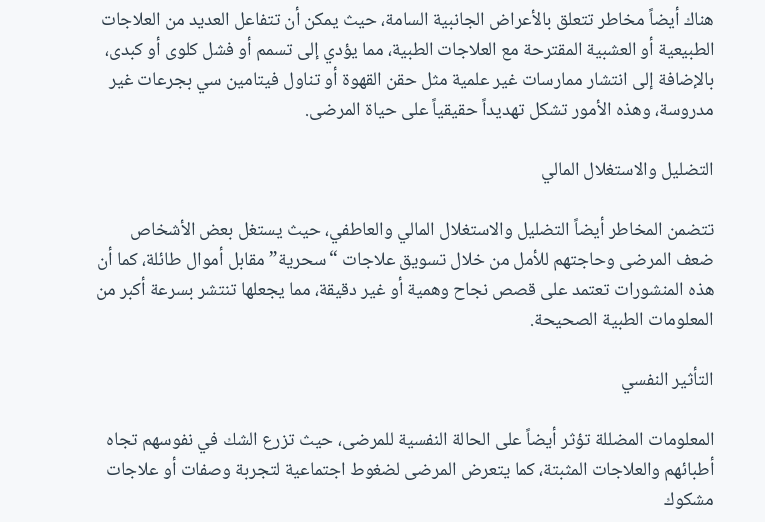هناك أيضاً مخاطر تتعلق بالأعراض الجانبية السامة، حيث يمكن أن تتفاعل العديد من العلاجات الطبيعية أو العشبية المقترحة مع العلاجات الطبية، مما يؤدي إلى تسمم أو فشل كلوى أو كبدى، بالإضافة إلى انتشار ممارسات غير علمية مثل حقن القهوة أو تناول فيتامين سي بجرعات غير مدروسة، وهذه الأمور تشكل تهديداً حقيقياً على حياة المرضى.

التضليل والاستغلال المالي

تتضمن المخاطر أيضاً التضليل والاستغلال المالي والعاطفي، حيث يستغل بعض الأشخاص ضعف المرضى وحاجتهم للأمل من خلال تسويق علاجات “سحرية” مقابل أموال طائلة، كما أن هذه المنشورات تعتمد على قصص نجاح وهمية أو غير دقيقة، مما يجعلها تنتشر بسرعة أكبر من المعلومات الطبية الصحيحة.

التأثير النفسي

المعلومات المضللة تؤثر أيضاً على الحالة النفسية للمرضى، حيث تزرع الشك في نفوسهم تجاه أطبائهم والعلاجات المثبتة، كما يتعرض المرضى لضغوط اجتماعية لتجربة وصفات أو علاجات مشكوك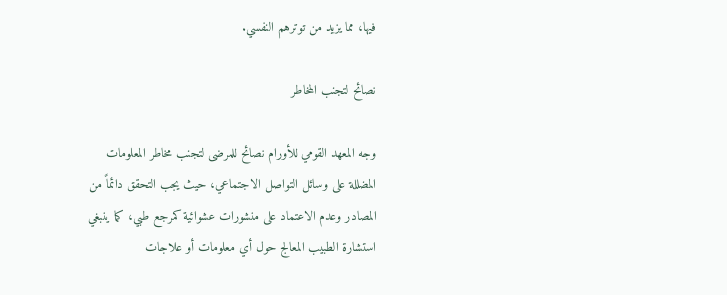فيها، مما يزيد من توترهم النفسي.

نصائح لتجنب المخاطر

وجه المعهد القومي للأورام نصائح للمرضى لتجنب مخاطر المعلومات المضللة على وسائل التواصل الاجتماعي، حيث يجب التحقق دائماً من المصادر وعدم الاعتماد على منشورات عشوائية كمرجع طبي، كما ينبغي استشارة الطبيب المعالج حول أي معلومات أو علاجات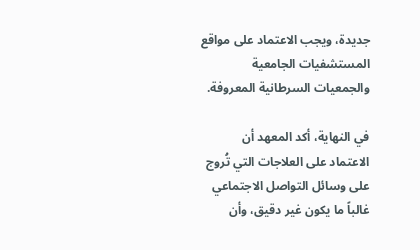جديدة، ويجب الاعتماد على مواقع المستشفيات الجامعية والجمعيات السرطانية المعروفة.

في النهاية، أكد المعهد أن الاعتماد على العلاجات التي تُروج على وسائل التواصل الاجتماعي غالباً ما يكون غير دقيق، وأن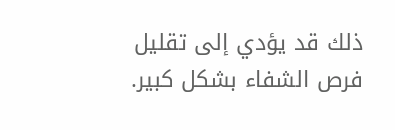ذلك قد يؤدي إلى تقليل فرص الشفاء بشكل كبير.